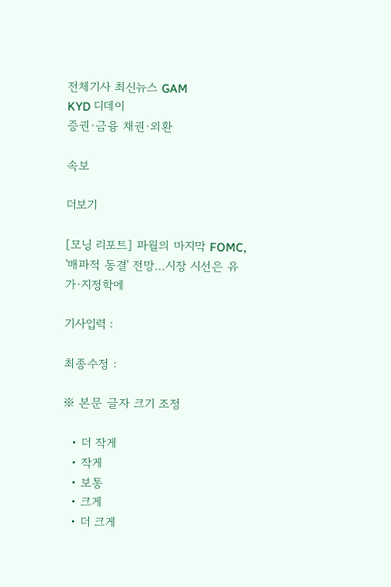전체기사 최신뉴스 GAM
KYD 디데이
증권·금융 채권·외환

속보

더보기

[모닝 리포트] 파월의 마지막 FOMC, '매파적 동결' 전망…시장 시선은 유가·지정학에

기사입력 :

최종수정 :

※ 본문 글자 크기 조정

  • 더 작게
  • 작게
  • 보통
  • 크게
  • 더 크게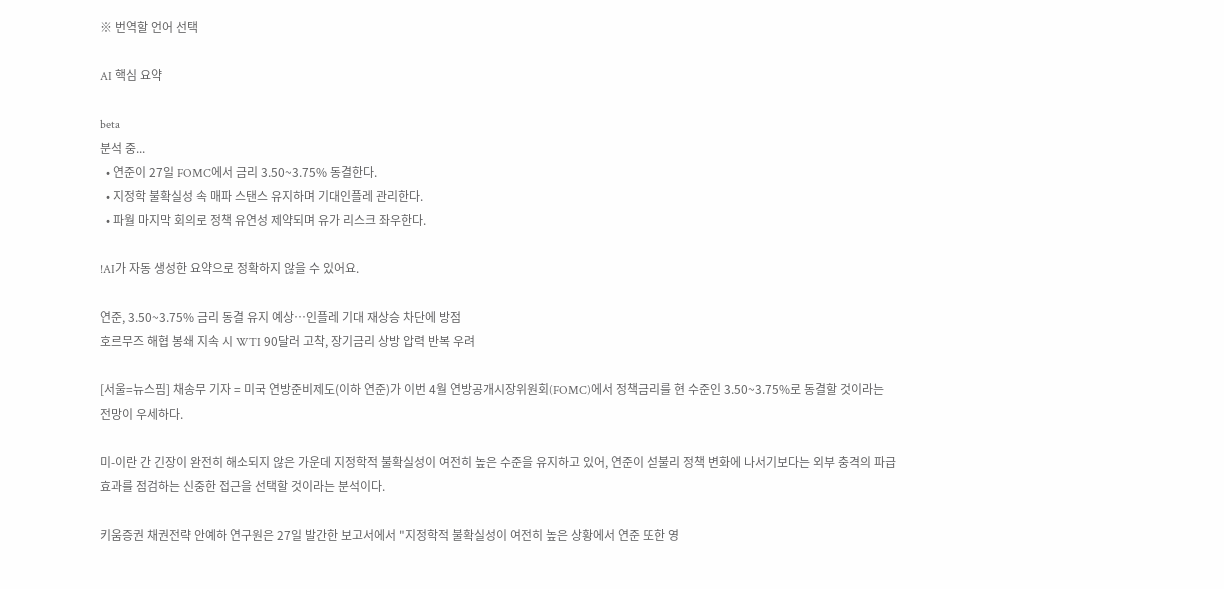※ 번역할 언어 선택

AI 핵심 요약

beta
분석 중...
  • 연준이 27일 FOMC에서 금리 3.50~3.75% 동결한다.
  • 지정학 불확실성 속 매파 스탠스 유지하며 기대인플레 관리한다.
  • 파월 마지막 회의로 정책 유연성 제약되며 유가 리스크 좌우한다.

!AI가 자동 생성한 요약으로 정확하지 않을 수 있어요.

연준, 3.50~3.75% 금리 동결 유지 예상…인플레 기대 재상승 차단에 방점
호르무즈 해협 봉쇄 지속 시 WTI 90달러 고착, 장기금리 상방 압력 반복 우려

[서울=뉴스핌] 채송무 기자 = 미국 연방준비제도(이하 연준)가 이번 4월 연방공개시장위원회(FOMC)에서 정책금리를 현 수준인 3.50~3.75%로 동결할 것이라는 전망이 우세하다.

미-이란 간 긴장이 완전히 해소되지 않은 가운데 지정학적 불확실성이 여전히 높은 수준을 유지하고 있어, 연준이 섣불리 정책 변화에 나서기보다는 외부 충격의 파급 효과를 점검하는 신중한 접근을 선택할 것이라는 분석이다.

키움증권 채권전략 안예하 연구원은 27일 발간한 보고서에서 "지정학적 불확실성이 여전히 높은 상황에서 연준 또한 영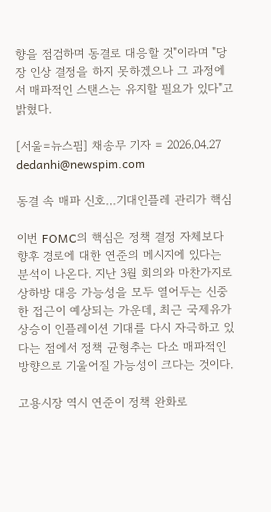향을 점검하며 동결로 대응할 것"이라며 "당장 인상 결정을 하지 못하겠으나 그 과정에서 매파적인 스탠스는 유지할 필요가 있다"고 밝혔다.

[서울=뉴스핌] 채송무 기자 = 2026.04.27 dedanhi@newspim.com

동결 속 매파 신호…기대인플레 관리가 핵심

이번 FOMC의 핵심은 정책 결정 자체보다 향후 경로에 대한 연준의 메시지에 있다는 분석이 나온다. 지난 3월 회의와 마찬가지로 상하방 대응 가능성을 모두 열어두는 신중한 접근이 예상되는 가운데, 최근 국제유가 상승이 인플레이션 기대를 다시 자극하고 있다는 점에서 정책 균형추는 다소 매파적인 방향으로 기울어질 가능성이 크다는 것이다.

고용시장 역시 연준이 정책 완화로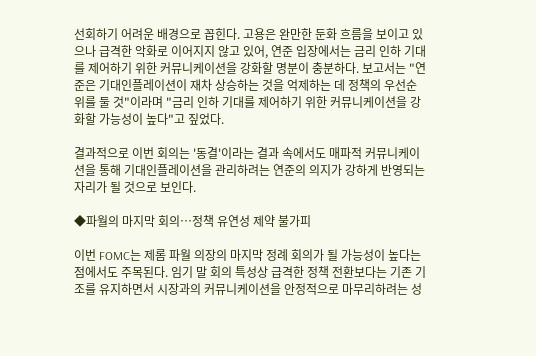선회하기 어려운 배경으로 꼽힌다. 고용은 완만한 둔화 흐름을 보이고 있으나 급격한 악화로 이어지지 않고 있어, 연준 입장에서는 금리 인하 기대를 제어하기 위한 커뮤니케이션을 강화할 명분이 충분하다. 보고서는 "연준은 기대인플레이션이 재차 상승하는 것을 억제하는 데 정책의 우선순위를 둘 것"이라며 "금리 인하 기대를 제어하기 위한 커뮤니케이션을 강화할 가능성이 높다"고 짚었다.

결과적으로 이번 회의는 '동결'이라는 결과 속에서도 매파적 커뮤니케이션을 통해 기대인플레이션을 관리하려는 연준의 의지가 강하게 반영되는 자리가 될 것으로 보인다.

◆파월의 마지막 회의…정책 유연성 제약 불가피

이번 FOMC는 제롬 파월 의장의 마지막 정례 회의가 될 가능성이 높다는 점에서도 주목된다. 임기 말 회의 특성상 급격한 정책 전환보다는 기존 기조를 유지하면서 시장과의 커뮤니케이션을 안정적으로 마무리하려는 성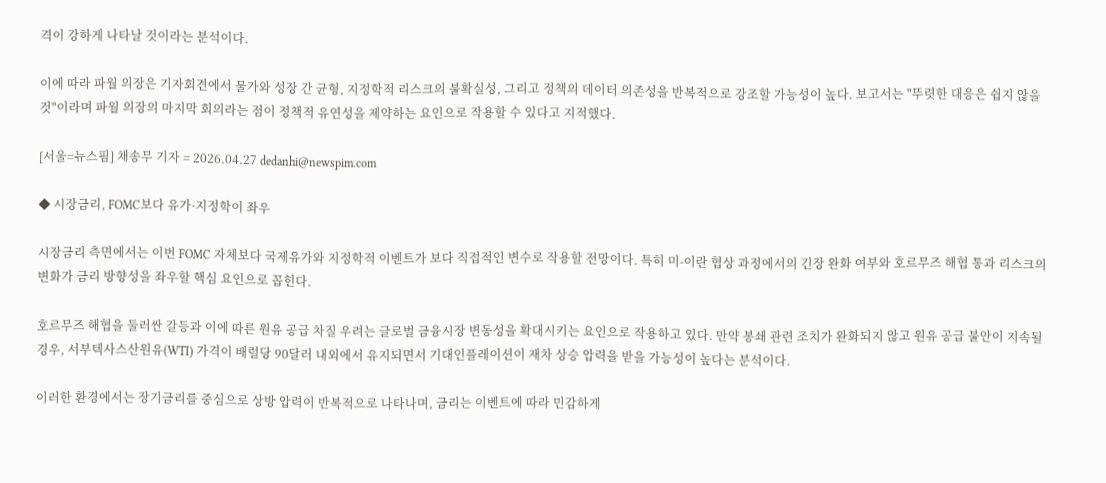격이 강하게 나타날 것이라는 분석이다.

이에 따라 파월 의장은 기자회견에서 물가와 성장 간 균형, 지정학적 리스크의 불확실성, 그리고 정책의 데이터 의존성을 반복적으로 강조할 가능성이 높다. 보고서는 "뚜렷한 대응은 쉽지 않을 것"이라며 파월 의장의 마지막 회의라는 점이 정책적 유연성을 제약하는 요인으로 작용할 수 있다고 지적했다.

[서울=뉴스핌] 채송무 기자 = 2026.04.27 dedanhi@newspim.com

◆ 시장금리, FOMC보다 유가·지정학이 좌우

시장금리 측면에서는 이번 FOMC 자체보다 국제유가와 지정학적 이벤트가 보다 직접적인 변수로 작용할 전망이다. 특히 미-이란 협상 과정에서의 긴장 완화 여부와 호르무즈 해협 통과 리스크의 변화가 금리 방향성을 좌우할 핵심 요인으로 꼽힌다.

호르무즈 해협을 둘러싼 갈등과 이에 따른 원유 공급 차질 우려는 글로벌 금융시장 변동성을 확대시키는 요인으로 작용하고 있다. 만약 봉쇄 관련 조치가 완화되지 않고 원유 공급 불안이 지속될 경우, 서부텍사스산원유(WTI) 가격이 배럴당 90달러 내외에서 유지되면서 기대인플레이션이 재차 상승 압력을 받을 가능성이 높다는 분석이다.

이러한 환경에서는 장기금리를 중심으로 상방 압력이 반복적으로 나타나며, 금리는 이벤트에 따라 민감하게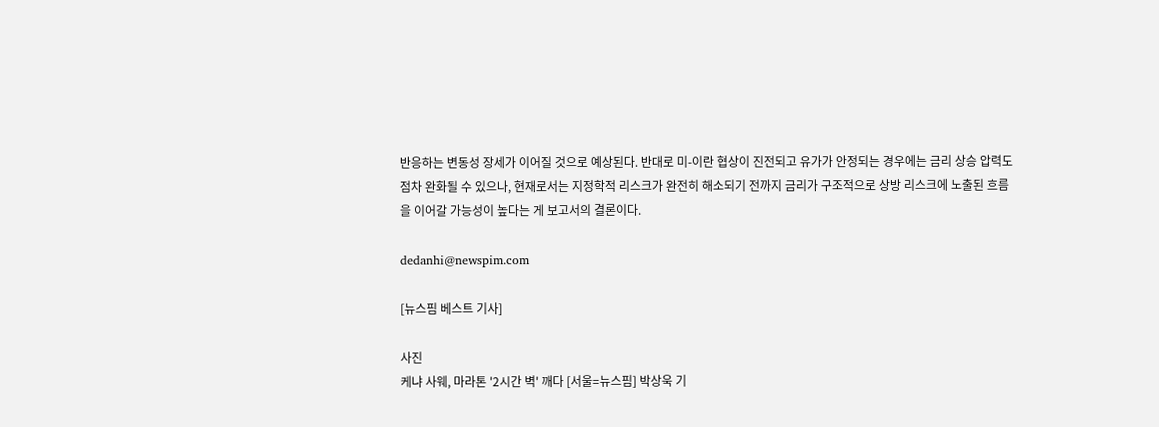반응하는 변동성 장세가 이어질 것으로 예상된다. 반대로 미-이란 협상이 진전되고 유가가 안정되는 경우에는 금리 상승 압력도 점차 완화될 수 있으나, 현재로서는 지정학적 리스크가 완전히 해소되기 전까지 금리가 구조적으로 상방 리스크에 노출된 흐름을 이어갈 가능성이 높다는 게 보고서의 결론이다.

dedanhi@newspim.com

[뉴스핌 베스트 기사]

사진
케냐 사웨, 마라톤 '2시간 벽' 깨다 [서울=뉴스핌] 박상욱 기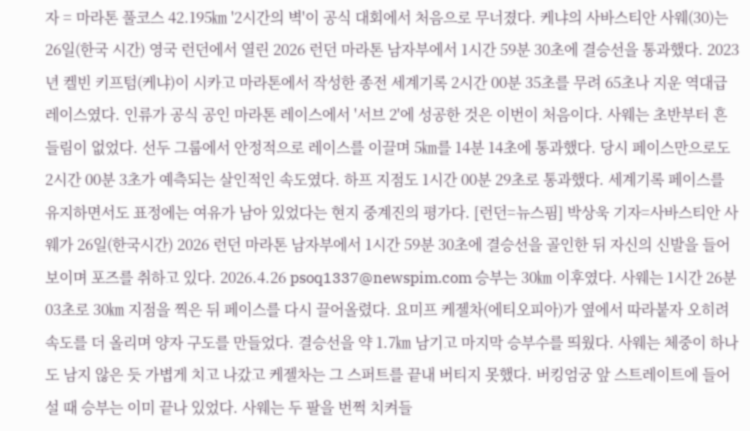자 = 마라톤 풀코스 42.195㎞ '2시간의 벽'이 공식 대회에서 처음으로 무너졌다. 케냐의 사바스티안 사웨(30)는 26일(한국 시간) 영국 런던에서 열린 2026 런던 마라톤 남자부에서 1시간 59분 30초에 결승선을 통과했다. 2023년 켈빈 키프텀(케냐)이 시카고 마라톤에서 작성한 종전 세계기록 2시간 00분 35초를 무려 65초나 지운 역대급 레이스였다. 인류가 공식 공인 마라톤 레이스에서 '서브 2'에 성공한 것은 이번이 처음이다. 사웨는 초반부터 흔들림이 없었다. 선두 그룹에서 안정적으로 레이스를 이끌며 5㎞를 14분 14초에 통과했다. 당시 페이스만으로도 2시간 00분 3초가 예측되는 살인적인 속도였다. 하프 지점도 1시간 00분 29초로 통과했다. 세계기록 페이스를 유지하면서도 표정에는 여유가 남아 있었다는 현지 중계진의 평가다. [런던=뉴스핌] 박상욱 기자=사바스티안 사웨가 26일(한국시간) 2026 런던 마라톤 남자부에서 1시간 59분 30초에 결승선을 골인한 뒤 자신의 신발을 들어보이며 포즈를 취하고 있다. 2026.4.26 psoq1337@newspim.com 승부는 30㎞ 이후였다. 사웨는 1시간 26분 03초로 30㎞ 지점을 찍은 뒤 페이스를 다시 끌어올렸다. 요미프 케젤차(에티오피아)가 옆에서 따라붙자 오히려 속도를 더 올리며 양자 구도를 만들었다. 결승선을 약 1.7㎞ 남기고 마지막 승부수를 띄웠다. 사웨는 체중이 하나도 남지 않은 듯 가볍게 치고 나갔고 케젤차는 그 스퍼트를 끝내 버티지 못했다. 버킹엄궁 앞 스트레이트에 들어설 때 승부는 이미 끝나 있었다. 사웨는 두 팔을 번쩍 치켜들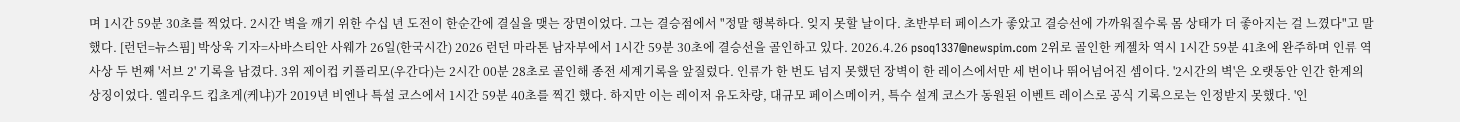며 1시간 59분 30초를 찍었다. 2시간 벽을 깨기 위한 수십 년 도전이 한순간에 결실을 맺는 장면이었다. 그는 결승점에서 "정말 행복하다. 잊지 못할 날이다. 초반부터 페이스가 좋았고 결승선에 가까워질수록 몸 상태가 더 좋아지는 걸 느꼈다"고 말했다. [런던=뉴스핌] 박상욱 기자=사바스티안 사웨가 26일(한국시간) 2026 런던 마라톤 남자부에서 1시간 59분 30초에 결승선을 골인하고 있다. 2026.4.26 psoq1337@newspim.com 2위로 골인한 케젤차 역시 1시간 59분 41초에 완주하며 인류 역사상 두 번째 '서브 2' 기록을 남겼다. 3위 제이컵 키플리모(우간다)는 2시간 00분 28초로 골인해 종전 세계기록을 앞질렀다. 인류가 한 번도 넘지 못했던 장벽이 한 레이스에서만 세 번이나 뛰어넘어진 셈이다. '2시간의 벽'은 오랫동안 인간 한계의 상징이었다. 엘리우드 킵초게(케냐)가 2019년 비엔나 특설 코스에서 1시간 59분 40초를 찍긴 했다. 하지만 이는 레이저 유도차량, 대규모 페이스메이커, 특수 설계 코스가 동원된 이벤트 레이스로 공식 기록으로는 인정받지 못했다. '인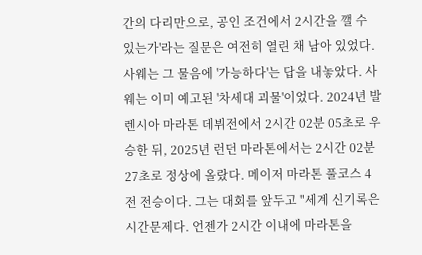간의 다리만으로, 공인 조건에서 2시간을 깰 수 있는가'라는 질문은 여전히 열린 채 남아 있었다. 사웨는 그 물음에 '가능하다'는 답을 내놓았다. 사웨는 이미 예고된 '차세대 괴물'이었다. 2024년 발렌시아 마라톤 데뷔전에서 2시간 02분 05초로 우승한 뒤, 2025년 런던 마라톤에서는 2시간 02분 27초로 정상에 올랐다. 메이저 마라톤 풀코스 4전 전승이다. 그는 대회를 앞두고 "세계 신기록은 시간문제다. 언젠가 2시간 이내에 마라톤을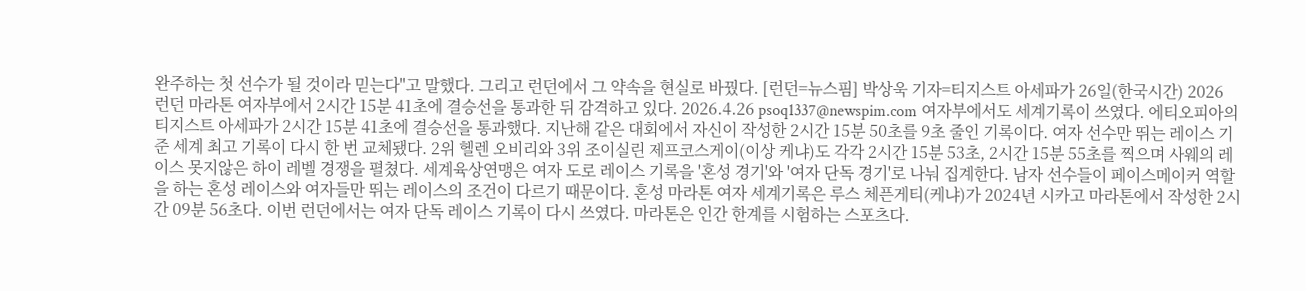완주하는 첫 선수가 될 것이라 믿는다"고 말했다. 그리고 런던에서 그 약속을 현실로 바꿨다. [런던=뉴스핌] 박상욱 기자=티지스트 아세파가 26일(한국시간) 2026 런던 마라톤 여자부에서 2시간 15분 41초에 결승선을 통과한 뒤 감격하고 있다. 2026.4.26 psoq1337@newspim.com 여자부에서도 세계기록이 쓰였다. 에티오피아의 티지스트 아세파가 2시간 15분 41초에 결승선을 통과했다. 지난해 같은 대회에서 자신이 작성한 2시간 15분 50초를 9초 줄인 기록이다. 여자 선수만 뛰는 레이스 기준 세계 최고 기록이 다시 한 번 교체됐다. 2위 헬렌 오비리와 3위 조이실린 제프코스게이(이상 케냐)도 각각 2시간 15분 53초, 2시간 15분 55초를 찍으며 사웨의 레이스 못지않은 하이 레벨 경쟁을 펼쳤다. 세계육상연맹은 여자 도로 레이스 기록을 '혼성 경기'와 '여자 단독 경기'로 나눠 집계한다. 남자 선수들이 페이스메이커 역할을 하는 혼성 레이스와 여자들만 뛰는 레이스의 조건이 다르기 때문이다. 혼성 마라톤 여자 세계기록은 루스 체픈게티(케냐)가 2024년 시카고 마라톤에서 작성한 2시간 09분 56초다. 이번 런던에서는 여자 단독 레이스 기록이 다시 쓰였다. 마라톤은 인간 한계를 시험하는 스포츠다.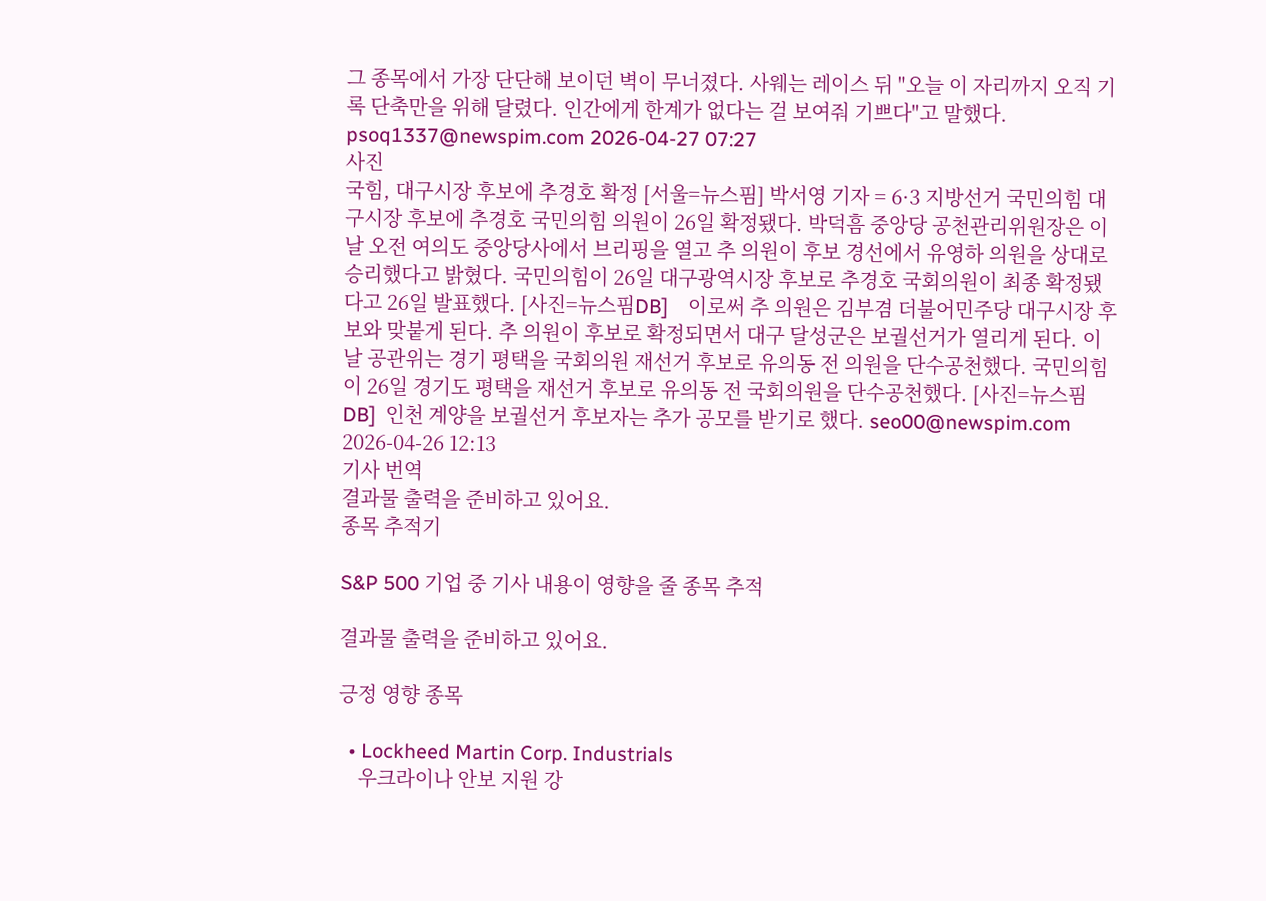그 종목에서 가장 단단해 보이던 벽이 무너졌다. 사웨는 레이스 뒤 "오늘 이 자리까지 오직 기록 단축만을 위해 달렸다. 인간에게 한계가 없다는 걸 보여줘 기쁘다"고 말했다. psoq1337@newspim.com 2026-04-27 07:27
사진
국힘, 대구시장 후보에 추경호 확정 [서울=뉴스핌] 박서영 기자 = 6·3 지방선거 국민의힘 대구시장 후보에 추경호 국민의힘 의원이 26일 확정됐다. 박덕흠 중앙당 공천관리위원장은 이날 오전 여의도 중앙당사에서 브리핑을 열고 추 의원이 후보 경선에서 유영하 의원을 상대로 승리했다고 밝혔다. 국민의힘이 26일 대구광역시장 후보로 추경호 국회의원이 최종 확정됐다고 26일 발표했다. [사진=뉴스핌DB]    이로써 추 의원은 김부겸 더불어민주당 대구시장 후보와 맞붙게 된다. 추 의원이 후보로 확정되면서 대구 달성군은 보궐선거가 열리게 된다. 이날 공관위는 경기 평택을 국회의원 재선거 후보로 유의동 전 의원을 단수공천했다. 국민의힘이 26일 경기도 평택을 재선거 후보로 유의동 전 국회의원을 단수공천했다. [사진=뉴스핌DB]  인천 계양을 보궐선거 후보자는 추가 공모를 받기로 했다. seo00@newspim.com 2026-04-26 12:13
기사 번역
결과물 출력을 준비하고 있어요.
종목 추적기

S&P 500 기업 중 기사 내용이 영향을 줄 종목 추적

결과물 출력을 준비하고 있어요.

긍정 영향 종목

  • Lockheed Martin Corp. Industrials
    우크라이나 안보 지원 강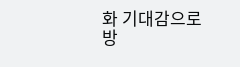화 기대감으로 방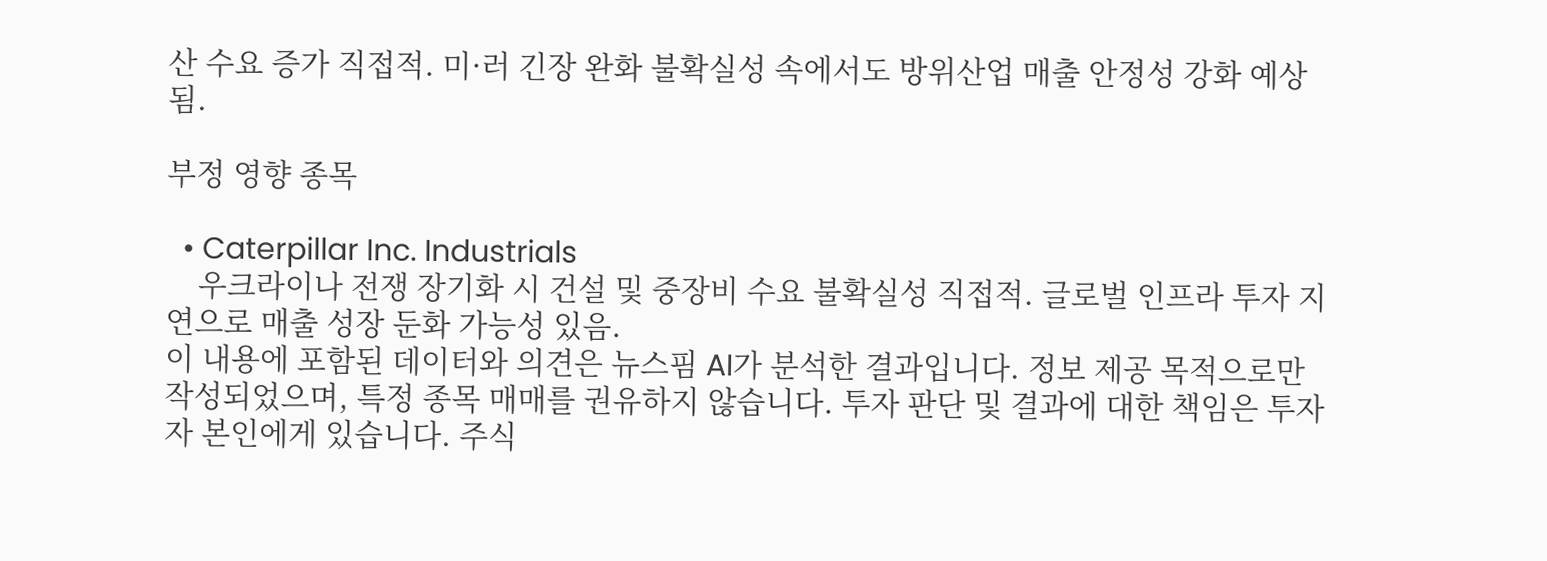산 수요 증가 직접적. 미·러 긴장 완화 불확실성 속에서도 방위산업 매출 안정성 강화 예상됨.

부정 영향 종목

  • Caterpillar Inc. Industrials
    우크라이나 전쟁 장기화 시 건설 및 중장비 수요 불확실성 직접적. 글로벌 인프라 투자 지연으로 매출 성장 둔화 가능성 있음.
이 내용에 포함된 데이터와 의견은 뉴스핌 AI가 분석한 결과입니다. 정보 제공 목적으로만 작성되었으며, 특정 종목 매매를 권유하지 않습니다. 투자 판단 및 결과에 대한 책임은 투자자 본인에게 있습니다. 주식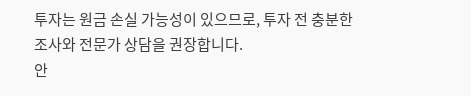투자는 원금 손실 가능성이 있으므로, 투자 전 충분한 조사와 전문가 상담을 권장합니다.
안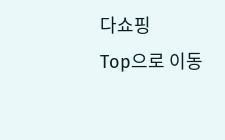다쇼핑
Top으로 이동